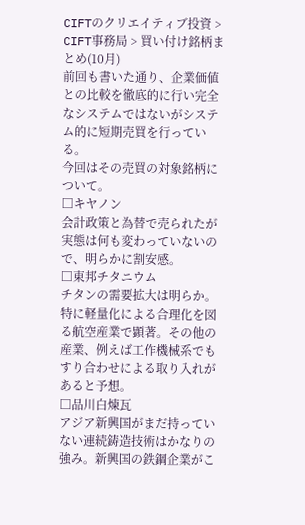CIFTのクリエイティブ投資 > CIFT事務局 > 買い付け銘柄まとめ(10月)
前回も書いた通り、企業価値との比較を徹底的に行い完全なシステムではないがシステム的に短期売買を行っている。
今回はその売買の対象銘柄について。
□キヤノン
会計政策と為替で売られたが実態は何も変わっていないので、明らかに割安感。
□東邦チタニウム
チタンの需要拡大は明らか。特に軽量化による合理化を図る航空産業で顕著。その他の産業、例えば工作機械系でもすり合わせによる取り入れがあると予想。
□品川白煉瓦
アジア新興国がまだ持っていない連続鋳造技術はかなりの強み。新興国の鉄鋼企業がこ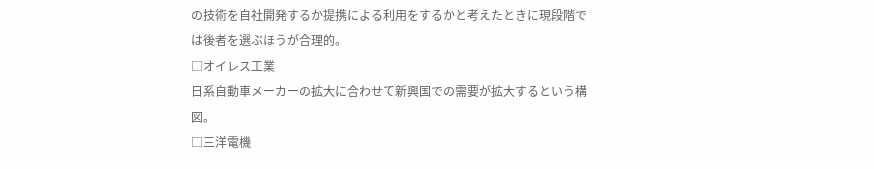の技術を自社開発するか提携による利用をするかと考えたときに現段階では後者を選ぶほうが合理的。
□オイレス工業
日系自動車メーカーの拡大に合わせて新興国での需要が拡大するという構図。
□三洋電機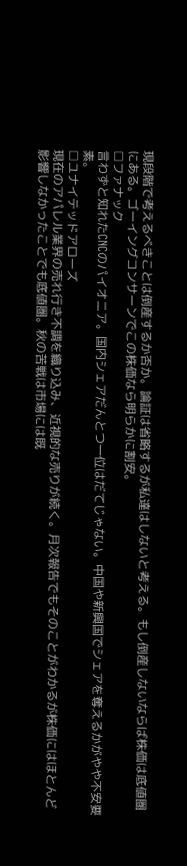現段階で考えるべきことは倒産するか否か。論証は省略するが私達はしないと考える。もし倒産しないならば株価は底値圏にある。ゴーイングコンサーンでこの株価なら明らかに割安。
□ファナック
言わずと知れたCNCのパイオニア。国内シェアだんとつ一位はだてじゃない。中国や新興国でシェアを奪えるかがやや不安要素。
□ユナイテッドアローズ
現在のアパレル業界の売れ行き不調を織り込み、近視的な売りが続く。月次報告でもそのことがわかるが株価にはほとんど影響しなかったことでも底値圏。秋の苦戦は市場には既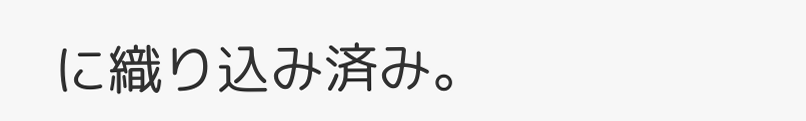に織り込み済み。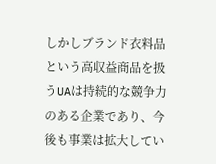しかしブランド衣料品という高収益商品を扱うUAは持続的な競争力のある企業であり、今後も事業は拡大してい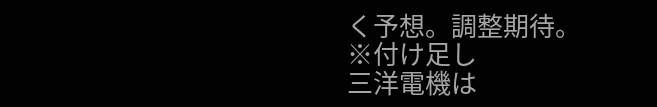く予想。調整期待。
※付け足し
三洋電機は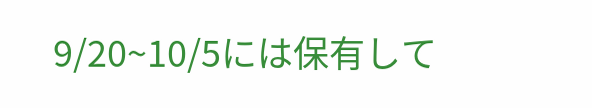9/20~10/5には保有して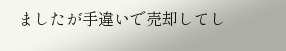ましたが手違いで売却してし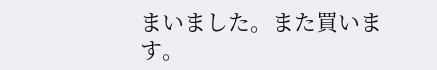まいました。また買います。